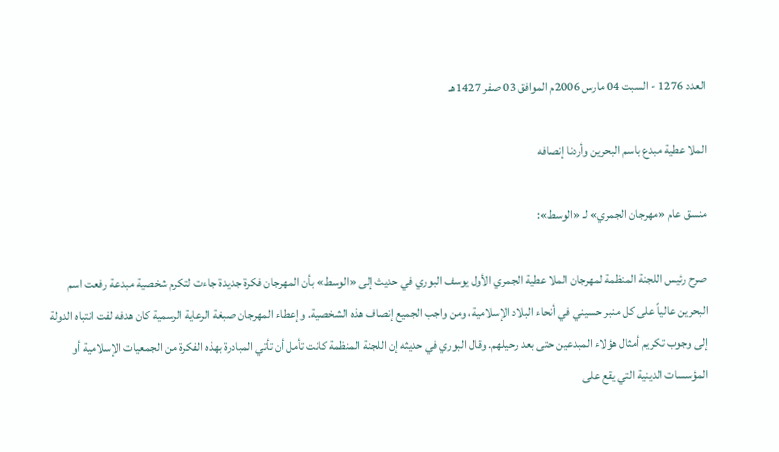العدد 1276 - السبت 04 مارس 2006م الموافق 03 صفر 1427هـ

الملا عطية مبدع باسم البحرين وأردنا إنصافه

منسق عام «مهرجان الجمري» لـ «الوسط»:

صرح رئيس اللجنة المنظمة لمهرجان الملا عطية الجمري الأول يوسف البوري في حديث إلى «الوسط» بأن المهرجان فكرة جديدة جاءت لتكرم شخصية مبدعة رفعت اسم البحرين عالياً على كل منبر حسيني في أنحاء البلاد الإسلامية، ومن واجب الجميع إنصاف هذه الشخصية. وإعطاء المهرجان صبغة الرعاية الرسمية كان هدفه لفت انتباه الدولة إلى وجوب تكريم أمثال هؤلاء المبدعين حتى بعد رحيلهم. وقال البوري في حديثه إن اللجنة المنظمة كانت تأمل أن تأتي المبادرة بهذه الفكرة من الجمعيات الإسلامية أو المؤسسات الدينية التي يقع على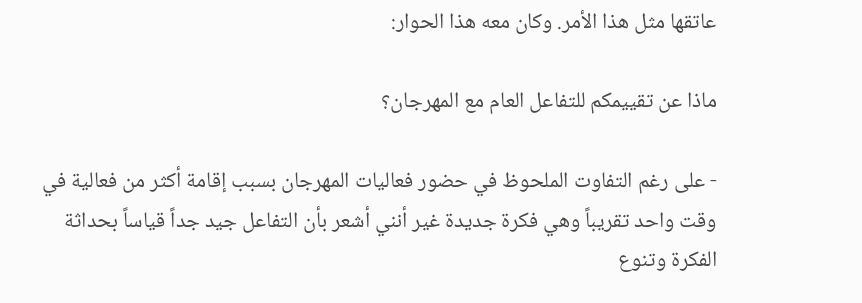عاتقها مثل هذا الأمر. وكان معه هذا الحوار:

ماذا عن تقييمكم للتفاعل العام مع المهرجان؟

- على رغم التفاوت الملحوظ في حضور فعاليات المهرجان بسبب إقامة أكثر من فعالية في وقت واحد تقريباً وهي فكرة جديدة غير أنني أشعر بأن التفاعل جيد جداً قياساً بحداثة الفكرة وتنوع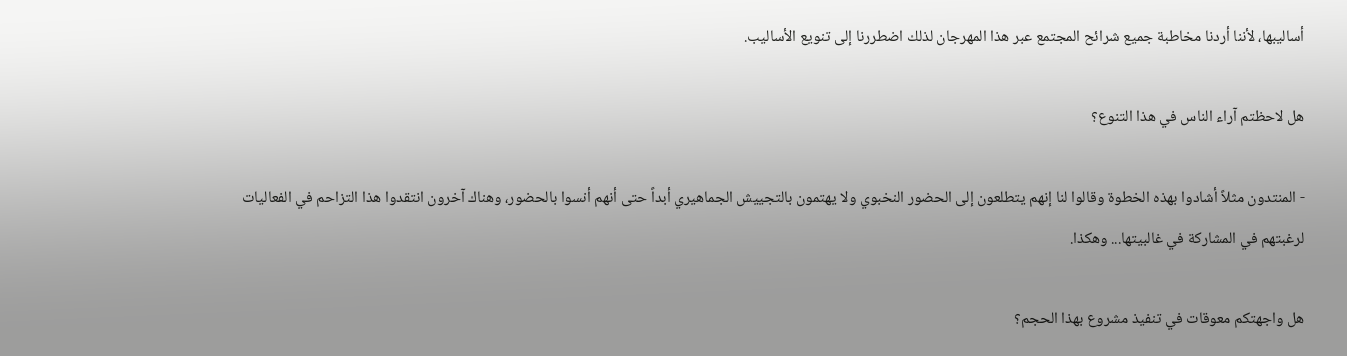أساليبها، لأننا أردنا مخاطبة جميع شرائح المجتمع عبر هذا المهرجان لذلك اضطررنا إلى تنويع الأساليب.

هل لاحظتم آراء الناس في هذا التنوع؟

- المنتدون مثلاً أشادوا بهذه الخطوة وقالوا لنا إنهم يتطلعون إلى الحضور النخبوي ولا يهتمون بالتجييش الجماهيري أبداً حتى أنهم أنسوا بالحضور، وهناك آخرون انتقدوا هذا التزاحم في الفعاليات لرغبتهم في المشاركة في غالبيتها... وهكذا.

هل واجهتكم معوقات في تنفيذ مشروع بهذا الحجم؟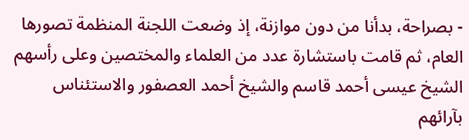- بصراحة، بدأنا من دون موازنة، إذ وضعت اللجنة المنظمة تصورها العام، ثم قامت باستشارة عدد من العلماء والمختصين وعلى رأسهم الشيخ عيسى أحمد قاسم والشيخ أحمد العصفور والاستئناس بآرائهم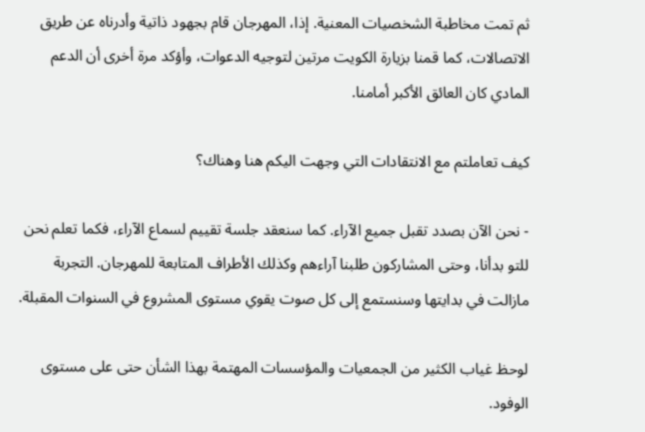ثم تمت مخاطبة الشخصيات المعنية. إذا، المهرجان قام بجهود ذاتية وأدرناه عن طريق الاتصالات، كما قمنا بزيارة الكويت مرتين لتوجيه الدعوات، وأؤكد مرة أخرى أن الدعم المادي كان العائق الأكبر أمامنا.

كيف تعاملتم مع الانتقادات التي وجهت اليكم هنا وهناك؟

- نحن الآن بصدد تقبل جميع الآراء. كما سنعقد جلسة تقييم لسماع الآراء، فكما تعلم نحن للتو بدأنا، وحتى المشاركون طلبنا آراءهم وكذلك الأطراف المتابعة للمهرجان. التجربة مازالت في بدايتها وسنستمع إلى كل صوت يقوي مستوى المشروع في السنوات المقبلة.

لوحظ غياب الكثير من الجمعيات والمؤسسات المهتمة بهذا الشأن حتى على مستوى الوفود.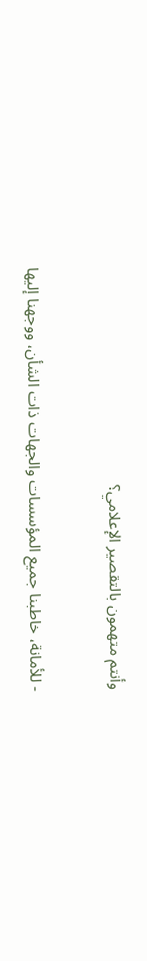وأنتم متهمون بالتقصير الإعلامي؟

- للأمانة، خاطبنا جميع المؤسسات والجهات ذات الشأن، ووجهنا إليها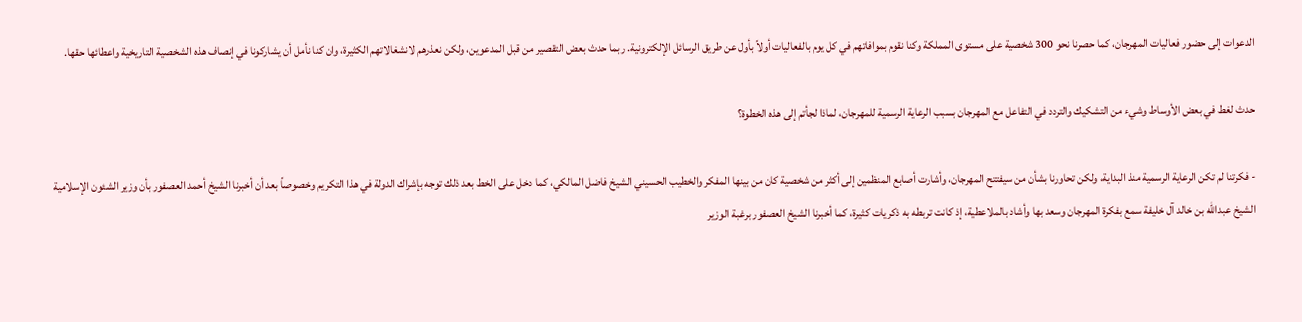الدعوات إلى حضور فعاليات المهرجان، كما حصرنا نحو 300 شخصية على مستوى المملكة وكنا نقوم بموافاتهم في كل يوم بالفعاليات أولاً بأول عن طريق الرسائل الإلكترونية. ربما حدث بعض التقصير من قبل المدعوين، ولكن نعذرهم لانشغالاتهم الكثيرة، وان كنا نأمل أن يشاركونا في إنصاف هذه الشخصية التاريخية واعطائها حقها.

حدث لغط في بعض الأوساط وشيء من التشكيك والتردد في التفاعل مع المهرجان بسبب الرعاية الرسمية للمهرجان، لماذا لجأتم إلى هذه الخطوة؟

- فكرتنا لم تكن الرعاية الرسمية منذ البداية، ولكن تحاورنا بشأن من سيفتتح المهرجان، وأشارت أصابع المنظمين إلى أكثر من شخصية كان من بينها المفكر والخطيب الحسيني الشيخ فاضل المالكي، كما دخل على الخط بعد ذلك توجه بإشراك الدولة في هذا التكريم وخصوصاً بعد أن أخبرنا الشيخ أحمد العصفور بأن وزير الشئون الإسلامية الشيخ عبدالله بن خالد آل خليفة سمع بفكرة المهرجان وسعد بها وأشاد بالملاعطية، إذ كانت تربطه به ذكريات كثيرة، كما أخبرنا الشيخ العصفور برغبة الوزير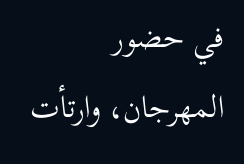في حضور المهرجان، وارتأت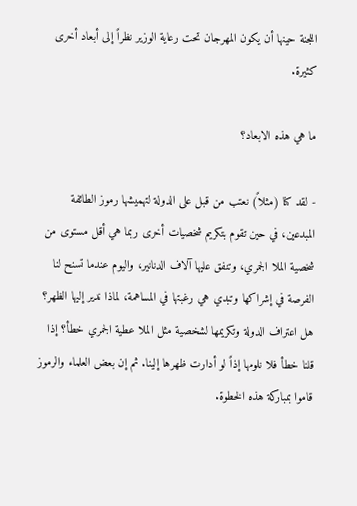اللجنة حينها أن يكون المهرجان تحت رعاية الوزير نظراً إلى أبعاد أخرى كثيرة.

ما هي هذه الابعاد؟

- لقد كنا (مثلاً) نعتب من قبل على الدولة لتهميشها رموز الطائفة المبدعين، في حين تقوم بتكريم شخصيات أخرى ربما هي أقل مستوى من شخصية الملا الجمري، وتنفق عليها آلاف الدنانير، واليوم عندما تسنح لنا الفرصة في إشراكها وتبدي هي رغبتها في المساهمة، لماذا ندير إليها الظهر؟ هل اعتراف الدولة وتكريمها لشخصية مثل الملا عطية الجمري خطأ؟ إذا قلنا خطأ فلا نلومها إذاً لو أدارت ظهرها إلينا. ثم إن بعض العلماء والرموز قاموا بمباركة هذه الخطوة.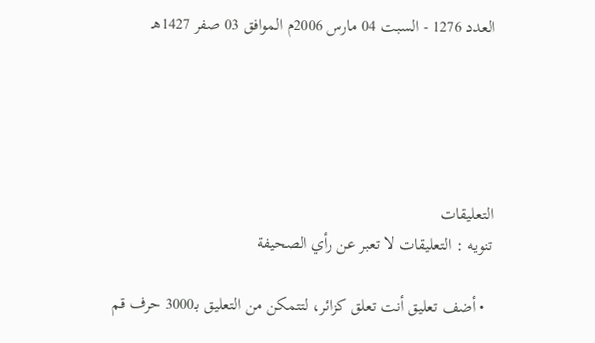العدد 1276 - السبت 04 مارس 2006م الموافق 03 صفر 1427هـ





التعليقات
تنويه : التعليقات لا تعبر عن رأي الصحيفة

  • أضف تعليق أنت تعلق كزائر، لتتمكن من التعليق بـ3000 حرف قم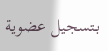بـتسجيل عضوية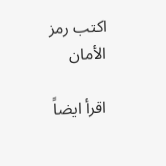اكتب رمز الأمان

اقرأ ايضاً